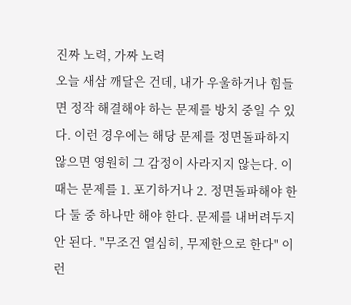진짜 노력, 가짜 노력
오늘 새삼 깨달은 건데, 내가 우울하거나 힘들면 정작 해결해야 하는 문제를 방치 중일 수 있다. 이런 경우에는 해당 문제를 정면돌파하지 않으면 영원히 그 감정이 사라지지 않는다. 이때는 문제를 1. 포기하거나 2. 정면돌파해야 한다 둘 중 하나만 해야 한다. 문제를 내버려두지 안 된다. "무조건 열심히, 무제한으로 한다" 이런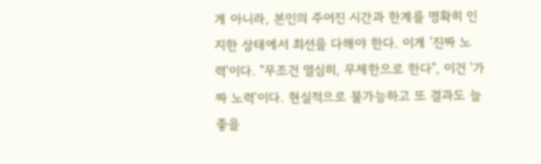게 아니라, 본인의 주어진 시간과 한계를 명확히 인지한 상태에서 최선을 다해야 한다. 이게 '진짜 노력'이다. "무조건 열심히, 무제한으로 한다", 이건 '가짜 노력'이다. 현실적으로 불가능하고 또 결과도 늘 좋을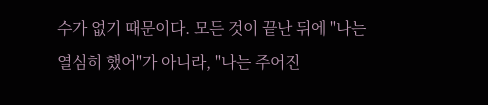수가 없기 때문이다. 모든 것이 끝난 뒤에 "나는 열심히 했어"가 아니라, "나는 주어진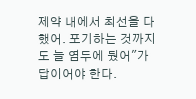제약 내에서 최선을 다했어. 포기하는 것까지도 늘 염두에 뒀어"가 답이어야 한다.